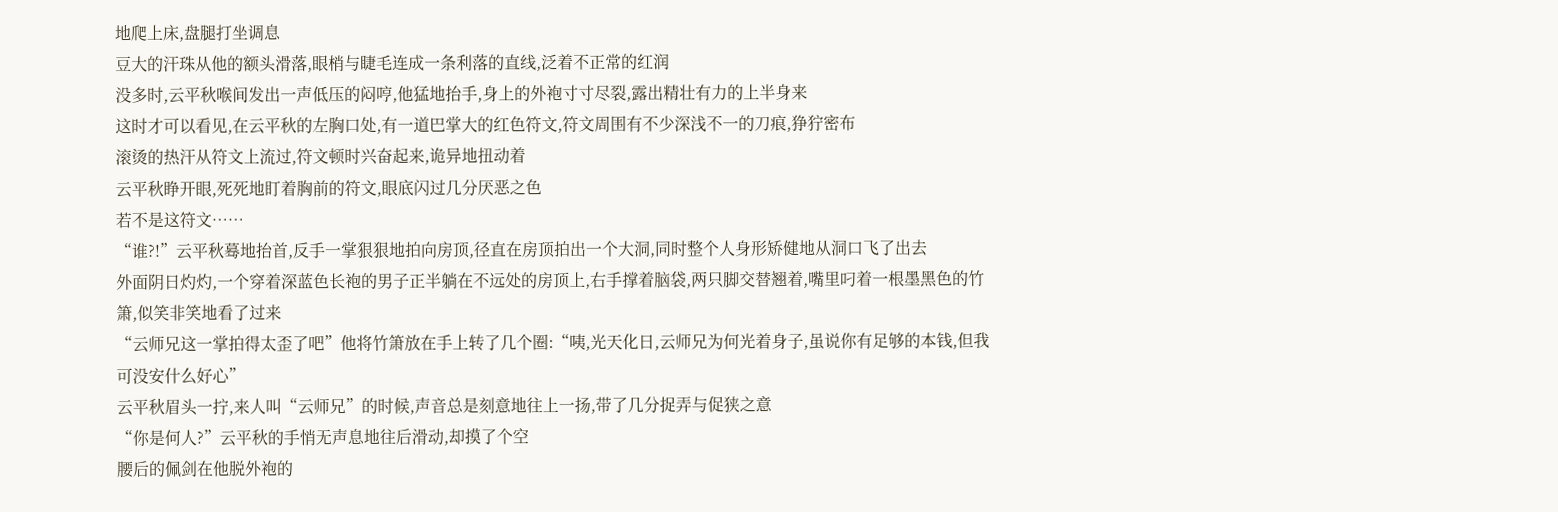地爬上床,盘腿打坐调息
豆大的汗珠从他的额头滑落,眼梢与睫毛连成一条利落的直线,泛着不正常的红润
没多时,云平秋喉间发出一声低压的闷哼,他猛地抬手,身上的外袍寸寸尽裂,露出精壮有力的上半身来
这时才可以看见,在云平秋的左胸口处,有一道巴掌大的红色符文,符文周围有不少深浅不一的刀痕,狰狞密布
滚烫的热汗从符文上流过,符文顿时兴奋起来,诡异地扭动着
云平秋睁开眼,死死地盯着胸前的符文,眼底闪过几分厌恶之色
若不是这符文……
“谁?!”云平秋蓦地抬首,反手一掌狠狠地拍向房顶,径直在房顶拍出一个大洞,同时整个人身形矫健地从洞口飞了出去
外面阴日灼灼,一个穿着深蓝色长袍的男子正半躺在不远处的房顶上,右手撑着脑袋,两只脚交替翘着,嘴里叼着一根墨黑色的竹箫,似笑非笑地看了过来
“云师兄这一掌拍得太歪了吧”他将竹箫放在手上转了几个圈:“咦,光天化日,云师兄为何光着身子,虽说你有足够的本钱,但我可没安什么好心”
云平秋眉头一拧,来人叫“云师兄”的时候,声音总是刻意地往上一扬,带了几分捉弄与促狭之意
“你是何人?”云平秋的手悄无声息地往后滑动,却摸了个空
腰后的佩剑在他脱外袍的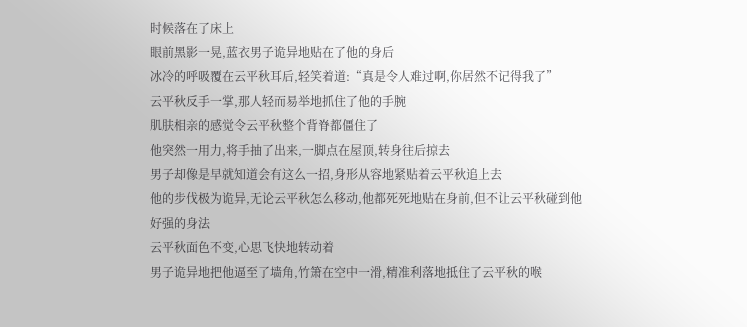时候落在了床上
眼前黑影一晃,蓝衣男子诡异地贴在了他的身后
冰冷的呼吸覆在云平秋耳后,轻笑着道:“真是令人难过啊,你居然不记得我了”
云平秋反手一掌,那人轻而易举地抓住了他的手腕
肌肤相亲的感觉令云平秋整个背脊都僵住了
他突然一用力,将手抽了出来,一脚点在屋顶,转身往后掠去
男子却像是早就知道会有这么一招,身形从容地紧贴着云平秋追上去
他的步伐极为诡异,无论云平秋怎么移动,他都死死地贴在身前,但不让云平秋碰到他
好强的身法
云平秋面色不变,心思飞快地转动着
男子诡异地把他逼至了墙角,竹箫在空中一滑,精准利落地抵住了云平秋的喉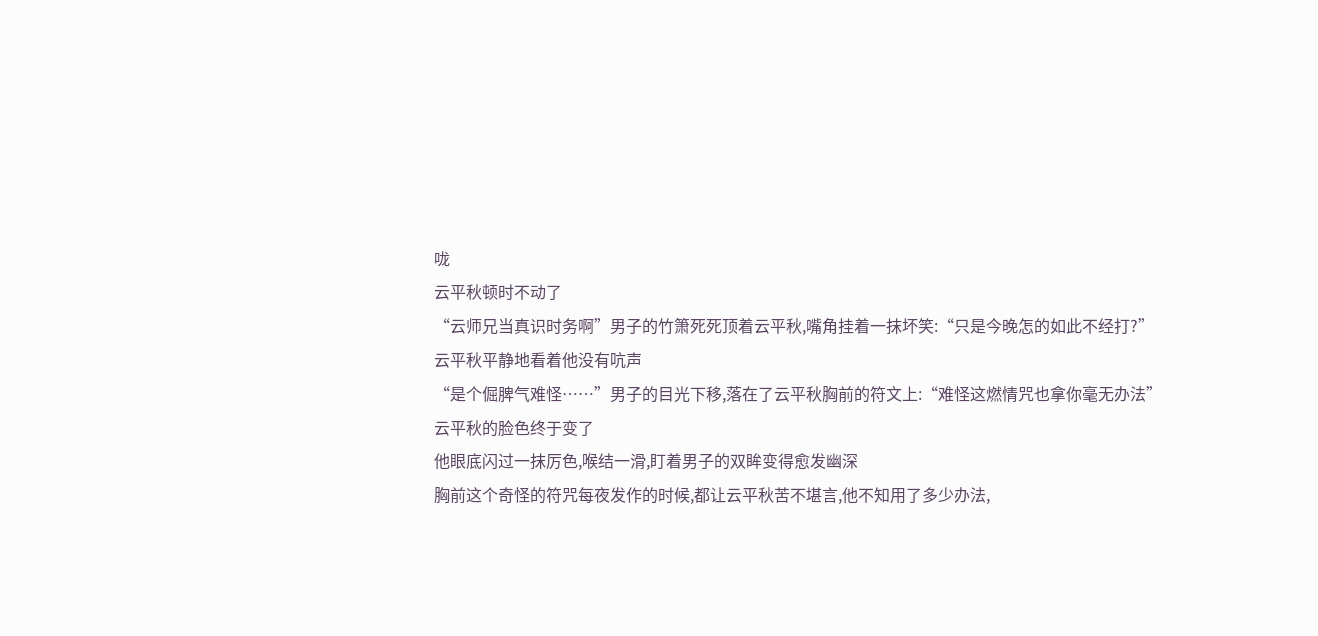咙
云平秋顿时不动了
“云师兄当真识时务啊”男子的竹箫死死顶着云平秋,嘴角挂着一抹坏笑:“只是今晚怎的如此不经打?”
云平秋平静地看着他没有吭声
“是个倔脾气难怪……”男子的目光下移,落在了云平秋胸前的符文上:“难怪这燃情咒也拿你毫无办法”
云平秋的脸色终于变了
他眼底闪过一抹厉色,喉结一滑,盯着男子的双眸变得愈发幽深
胸前这个奇怪的符咒每夜发作的时候,都让云平秋苦不堪言,他不知用了多少办法,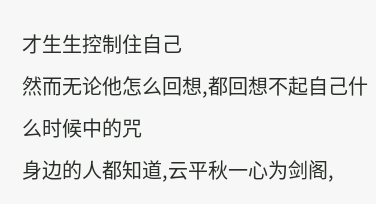才生生控制住自己
然而无论他怎么回想,都回想不起自己什么时候中的咒
身边的人都知道,云平秋一心为剑阁,